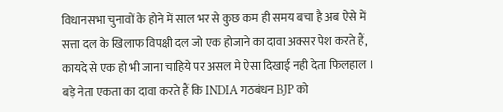विधानसभा चुनावों के होने में साल भर से कुछ कम ही समय बचा है अब ऐसे में सत्ता दल के खिलाफ विपक्षी दल जो एक होजाने का दावा अक्सर पेश करते हैं, कायदे से एक हो भी जाना चाहिये पर असल मे ऐसा दिखाई नही देता फिलहाल । बड़े नेता एकता का दावा करते हैं कि INDIA गठबंधन BJP को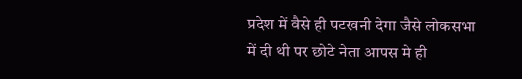प्रदेश में वैसे ही पटखनी देगा जैसे लोकसभा में दी थी पर छोटे नेता आपस मे ही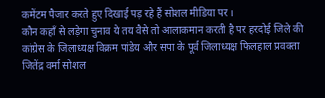कमेंटम पैजार करते हुए दिखाई पड़ रहे हैं सोशल मीडिया पर ।
कौन कहाँ से लड़ेगा चुनाव ये तय वैसे तो आलाकमान करती है पर हरदोई जिले की कांग्रेस के जिलाध्यक्ष विक्रम पांडेय और सपा के पूर्व जिलाध्यक्ष फिलहाल प्रवक्ता जितेंद्र वर्मा सोशल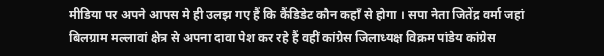मीडिया पर अपने आपस मे ही उलझ गए हैं कि कैंडिडेट कौन कहाँ से होगा । सपा नेता जितेंद्र वर्मा जहां बिलग्राम मल्लावां क्षेत्र से अपना दावा पेश कर रहे हैं वहीं कांग्रेस जिलाध्यक्ष विक्रम पांडेय कांग्रेस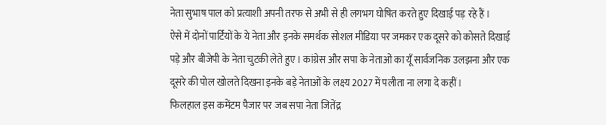नेता सुभाष पाल को प्रत्याशी अपनी तरफ से अभी से ही लगभग घोषित करते हुए दिखाई पड़ रहे हैं ।
ऐसे में दोनों पार्टियों के ये नेता और इनके समर्थक सोशल मीडिया पर जमकर एक दूसरे को कोसते दिखाई पड़े और बीजेपी के नेता चुटकी लेते हुए । कांग्रेस और सपा के नेताओं का यूँ सार्वजनिक उलझना और एक दूसरे की पोल खोलते दिखना इनके बड़े नेताओं के लक्ष्य 2027 में पलीता ना लगा दे कहीं ।
फिलहाल इस कमेंटम पैजार पर जब सपा नेता जितेंद्र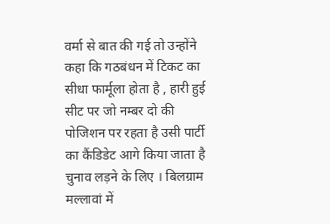वर्मा से बात की गई तो उन्होंने कहा कि गठबंधन में टिकट का सीधा फार्मूला होता है , हारी हुई सीट पर जो नम्बर दो की पोजिशन पर रहता है उसी पार्टी का कैंडिडेट आगे किया जाता है चुनाव लड़ने के लिए । बिलग्राम मल्लावां में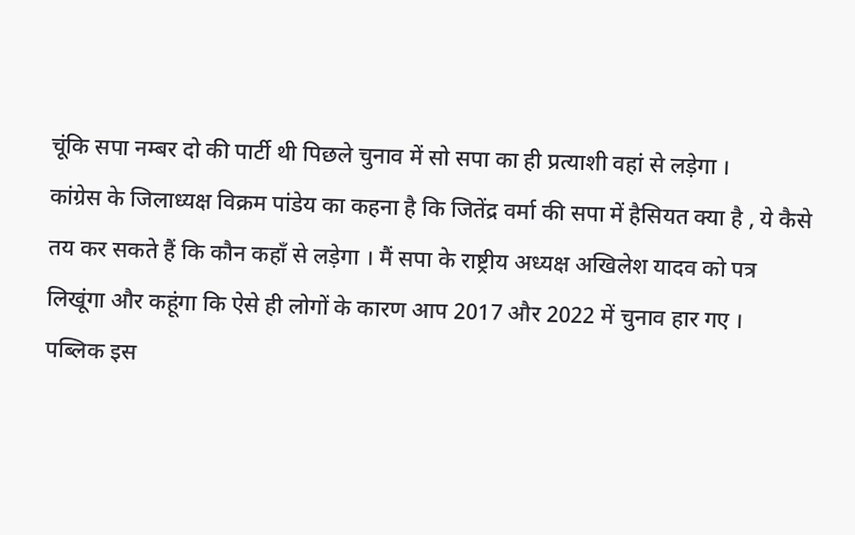चूंकि सपा नम्बर दो की पार्टी थी पिछले चुनाव में सो सपा का ही प्रत्याशी वहां से लड़ेगा ।
कांग्रेस के जिलाध्यक्ष विक्रम पांडेय का कहना है कि जितेंद्र वर्मा की सपा में हैसियत क्या है , ये कैसे तय कर सकते हैं कि कौन कहाँ से लड़ेगा । मैं सपा के राष्ट्रीय अध्यक्ष अखिलेश यादव को पत्र लिखूंगा और कहूंगा कि ऐसे ही लोगों के कारण आप 2017 और 2022 में चुनाव हार गए ।
पब्लिक इस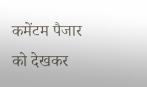कमेंटम पैजार को देखकर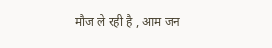मौज ले रही है , आम जन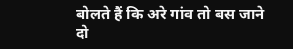बोलते हैं कि अरे गांव तो बस जाने दो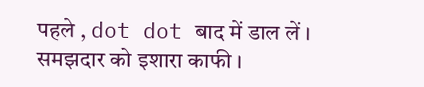पहले , dot dot बाद में डाल लें । समझदार को इशारा काफी ।